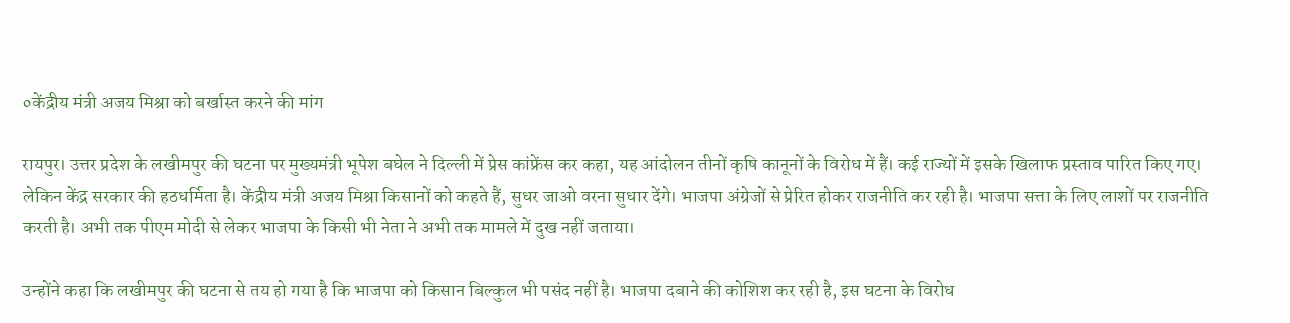०केंद्रीय मंत्री अजय मिश्रा को बर्खास्त करने की मांग

रायपुर। उत्तर प्रदेश के लखीमपुर की घटना पर मुख्यमंत्री भूपेश बघेल ने दिल्ली में प्रेस कांफ्रेंस कर कहा, यह आंदोलन तीनों कृषि कानूनों के विरोध में हैं। कई राज्यों में इसके खिलाफ प्रस्ताव पारित किए गए। लेकिन केंद्र सरकार की हठधर्मिता है। केंद्रीय मंत्री अजय मिश्रा किसानों को कहते हैं, सुधर जाओ वरना सुधार देंगे। भाजपा अंग्रेजों से प्रेरित होकर राजनीति कर रही है। भाजपा सत्ता के लिए लाशों पर राजनीति करती है। अभी तक पीएम मोदी से लेकर भाजपा के किसी भी नेता ने अभी तक मामले में दुख नहीं जताया।

उन्होंने कहा कि लखीमपुर की घटना से तय हो गया है कि भाजपा को किसान बिल्कुल भी पसंद नहीं है। भाजपा दबाने की कोशिश कर रही है, इस घटना के विरोध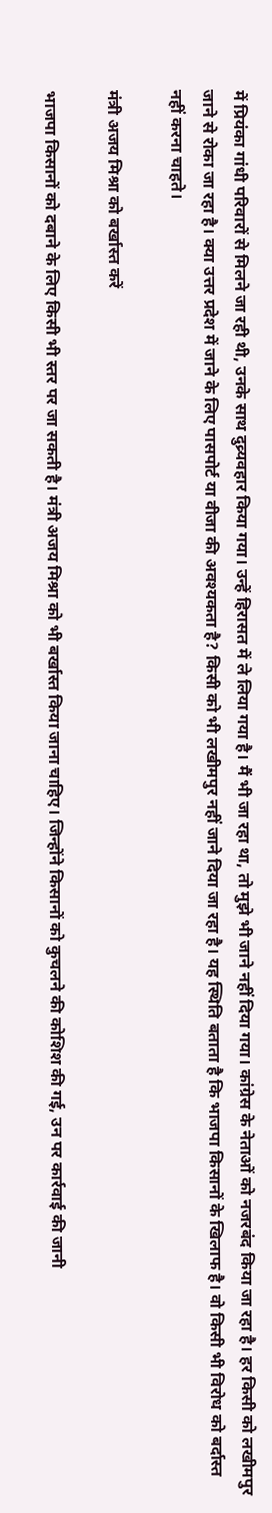में प्रियंका गांधी परिवारों से मिलने जा रही थी, उनके साथ दुव्र्यवहार किया गया। उन्हें हिरासत में ले लिया गया है। मैं भी जा रहा था, तो मुझे भी जाने नहीं दिया गया। कांग्रेस के नेताओं को नजरबंद किया जा रहा है। हर किसी को लखीमपुर जाने से रोका जा रहा है। क्या उत्तर प्रदेश में जाने के लिए पासपोर्ट या वीजा की अवश्यकता है? किसी को भी लखीमपुर नहीं जाने दिया जा रहा है। यह स्थिति बताता है कि भाजपा किसानों के खिलाफ है। वो किसी भी विरोध को बर्दास्त नहीं करना चाहते।

मंत्री अजय मिश्रा को बर्खास्त करें

भाजपा किसानों को दबाने के लिए किसी भी स्तर पर जा सकती है। मंत्री अजय मिश्रा को भी बर्खास्त किया जाना चाहिए। जिन्होंने किसानों को कुचलने की कोशिश की गई, उन पर कार्रवाई की जानी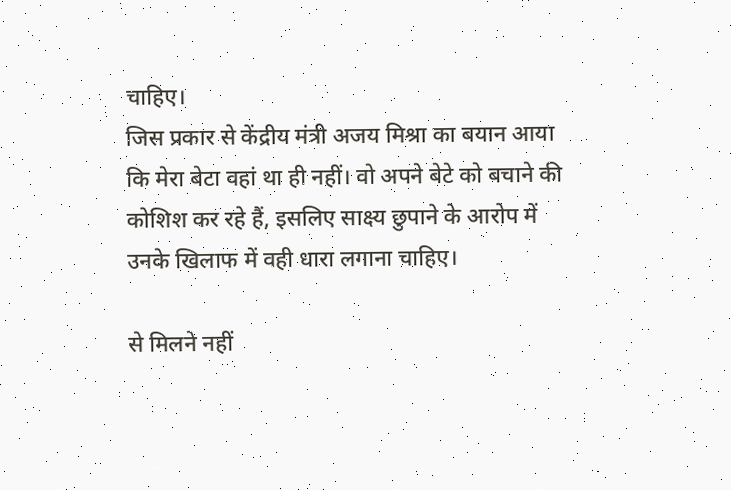चाहिए।
जिस प्रकार से केंद्रीय मंत्री अजय मिश्रा का बयान आया कि मेरा बेटा वहां था ही नहीं। वो अपने बेटे को बचाने की कोशिश कर रहे हैं, इसलिए साक्ष्य छुपाने के आरोप में उनके खिलाफ में वही धारा लगाना चाहिए।

से मिलने नहीं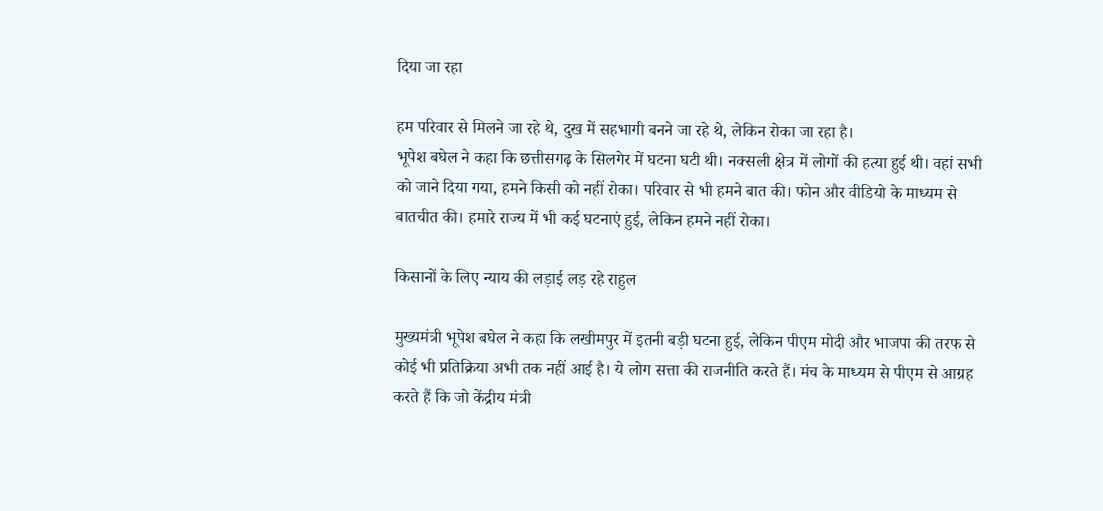दिया जा रहा

हम परिवार से मिलने जा रहे थे, दुख में सहभागी बनने जा रहे थे, लेकिन रोका जा रहा है।
भूपेश बघेल ने कहा कि छत्तीसगढ़ के सिलगेर में घटना घटी थी। नक्सली क्षेत्र में लोगों की हत्या हुई थी। वहां सभी को जाने दिया गया, हमने किसी को नहीं रोका। परिवार से भी हमने बात की। फोन और वीडियो के माध्यम से बातचीत की। हमारे राज्य में भी कई घटनाएं हुई, लेकिन हमने नहीं रोका।

किसानों के लिए न्याय की लड़ाई लड़ रहे राहुल

मुख्यमंत्री भूपेश बघेल ने कहा कि लखीमपुर में इतनी बड़ी घटना हुई, लेकिन पीएम मोदी और भाजपा की तरफ से कोई भी प्रतिक्रिया अभी तक नहीं आई है। ये लोग सत्ता की राजनीति करते हैं। मंच के माध्यम से पीएम से आग्रह करते हैं कि जो केंद्रीय मंत्री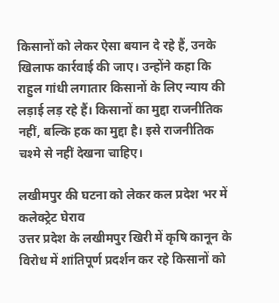किसानों को लेकर ऐसा बयान दे रहे हैं, उनके खिलाफ कार्रवाई की जाए। उन्होंने कहा कि राहुल गांधी लगातार किसानों के लिए न्याय की लड़ाई लड़ रहे हैं। किसानों का मुद्दा राजनीतिक नहीं, बल्कि हक का मुद्दा है। इसे राजनीतिक चश्मे से नहीं देखना चाहिए।

लखीमपुर की घटना को लेकर कल प्रदेश भर में कलेक्ट्रेट घेराव
उत्तर प्रदेश के लखीमपुर खिरी में कृषि कानून के विरोध में शांतिपूर्ण प्रदर्शन कर रहे किसानों को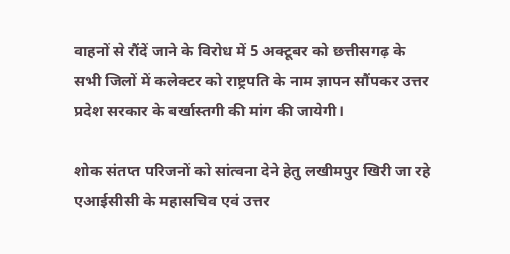वाहनों से रौंदें जाने के विरोध में 5 अक्टूबर को छत्तीसगढ़ के सभी जिलों में कलेक्टर को राष्ट्रपति के नाम ज्ञापन सौंपकर उत्तर प्रदेश सरकार के बर्खास्तगी की मांग की जायेगी।

शोक संतप्त परिजनों को सांत्वना देने हेतु लखीमपुर खिरी जा रहे एआईसीसी के महासचिव एवं उत्तर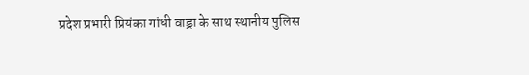प्रदेश प्रभारी प्रियंका गांधी वाड्रा के साथ स्थानीय पुलिस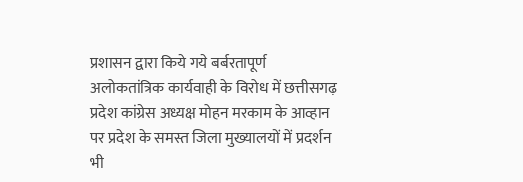प्रशासन द्वारा किये गये बर्बरतापूर्ण अलोकतांत्रिक कार्यवाही के विरोध में छत्तीसगढ़ प्रदेश कांग्रेस अध्यक्ष मोहन मरकाम के आव्हान पर प्रदेश के समस्त जिला मुख्यालयों में प्रदर्शन भी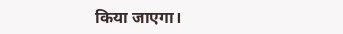किया जाएगा।